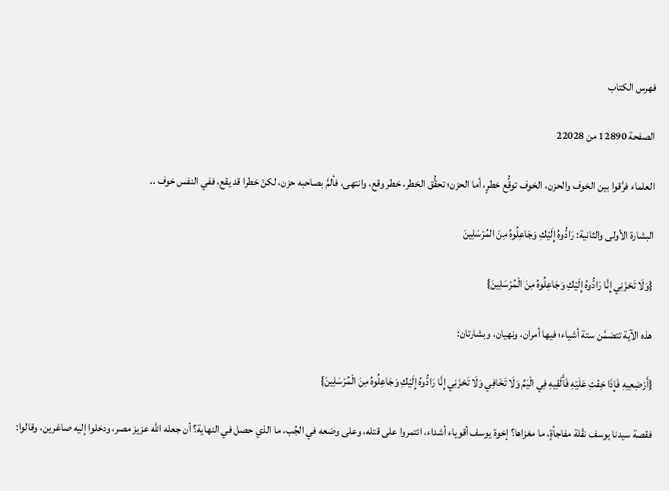فهرس الكتاب

الصفحة 12890 من 22028

العلماء فرَّقوا بين الخوف والحزن، الخوف توقُّع خطرٍ، أما الحزن؛ تحقُّق الخطر، خطر وقع، وانتهى، فألمَّ بصاحبه حزن، لكنْ خطرا قد يقع، ففي النفس خوف ..

البشارة الأولى والثانية: رَادُّوهُ إِلَيْكِ وَجَاعِلُوهُ مِنَ المُرْسَلِينَ

{وَلَا تَحْزَنِي إِنَّا رَادُّوهُ إِلَيْكِ وَجَاعِلُوهُ مِنَ الْمُرْسَلِينَ}

هذه الآية تتضمَّن ستة أشياء؛ فيها أمران، ونهيان، وبشارتان:

{أَرْضِعِيهِ فَإِذَا خِفْتِ عَلَيْهِ فَأَلْقِيهِ فِي الْيَمِّ وَلَا تَخَافِي وَلَا تَحْزَنِي إِنَّا رَادُّوهُ إِلَيْكِ وَجَاعِلُوهُ مِنَ الْمُرْسَلِينَ}

فقصة سيدنا يوسف نقْلة مفاجأةٍ، ما مغزاها؟ إخوة يوسف أقوياء أشداء، ائتمروا على قتله، وعلى وضعه في الجُب، ما الذي حصل في النهاية؟ أن جعله الله عزيز مصر، ودخلوا إليه صاغرين، وقالوا: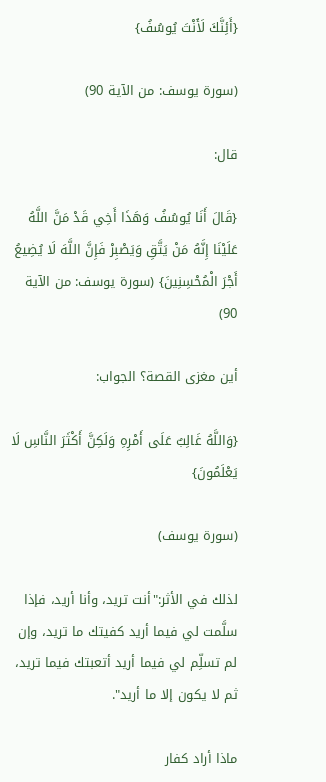{أَئِنَّكَ لَأَنْتَ يُوسُفُ}

(سورة يوسف: من الآية 90)

قال:

{قَالَ أَنَا يُوسُفُ وَهَذَا أَخِي قَدْ مَنَّ اللَّهُ عَلَيْنَا إِنَّهُ مَنْ يَتَّقِ وَيَصْبِرْ فَإِنَّ اللَّهَ لَا يُضِيعُ أَجْرَ الْمُحْسِنِينَ} (سورة يوسف: من الآية 90)

أين مغزى القصة؟ الجواب:

{وَاللَّهُ غَالِبٌ عَلَى أَمْرِهِ وَلَكِنَّ أَكْثَرَ النَّاسِ لَا يَعْلَمُونَ}

(سورة يوسف)

لذلك في الأثر:"أنت تريد، وأنا أريد، فإذا سلَّمت لي فيما أريد كفيتك ما تريد، وإن لم تسلِّم لي فيما أريد أتعبتك فيما تريد، ثم لا يكون إلا ما أريد".

ماذا أراد كفار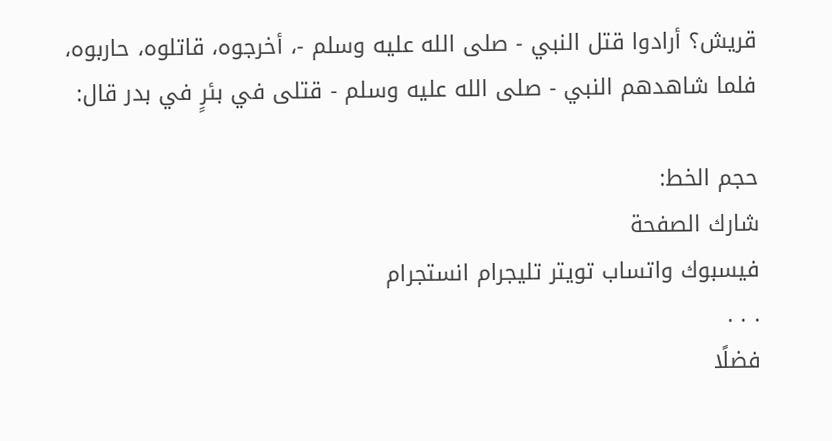قريش؟ أرادوا قتل النبي - صلى الله عليه وسلم -، أخرجوه، قاتلوه، حاربوه، فلما شاهدهم النبي - صلى الله عليه وسلم - قتلى في بئرٍ في بدر قال:

حجم الخط:
شارك الصفحة
فيسبوك واتساب تويتر تليجرام انستجرام
. . .
فضلًا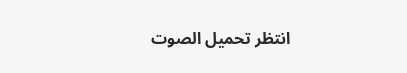انتظر تحميل الصوت